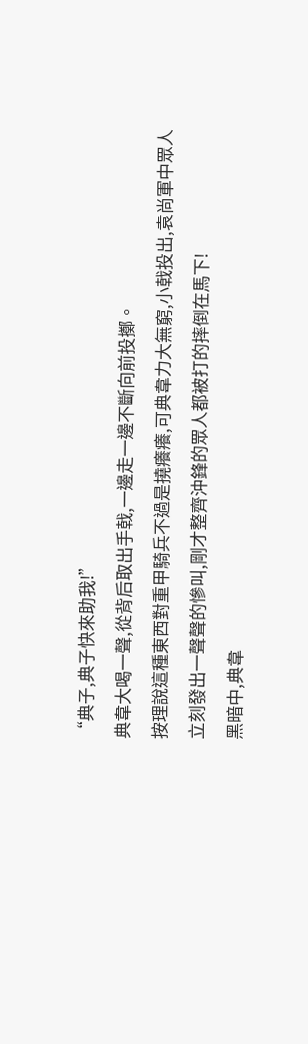“典子,典子快來助我!”
典韋大喝一聲,從背后取出手戟,一邊走一邊不斷向前投擲。
按理說這種東西對重甲騎兵不過是撓癢癢,可典韋力大無窮,小戟投出,袁尚軍中眾人立刻發出一聲聲的慘叫,剛才整齊沖鋒的眾人都被打的摔倒在馬下!
黑暗中,典韋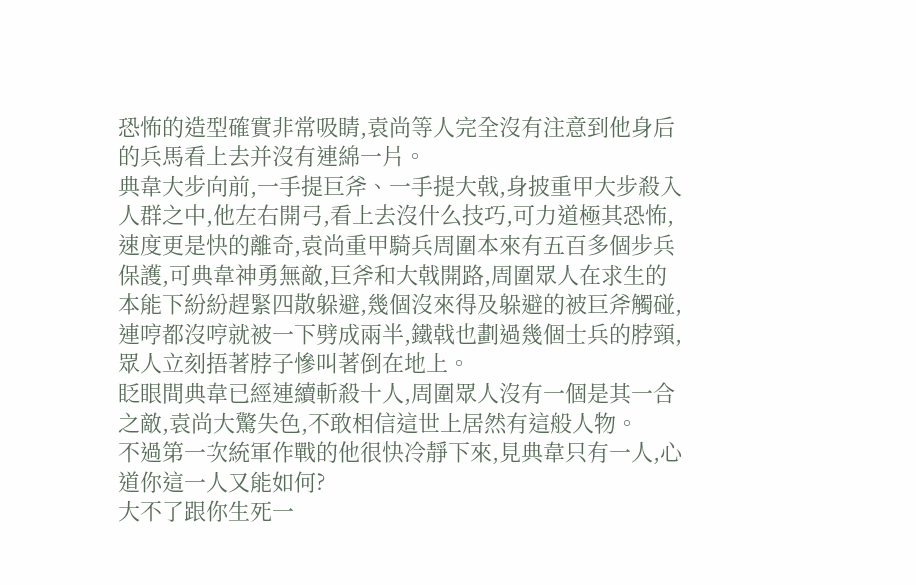恐怖的造型確實非常吸睛,袁尚等人完全沒有注意到他身后的兵馬看上去并沒有連綿一片。
典韋大步向前,一手提巨斧、一手提大戟,身披重甲大步殺入人群之中,他左右開弓,看上去沒什么技巧,可力道極其恐怖,速度更是快的離奇,袁尚重甲騎兵周圍本來有五百多個步兵保護,可典韋神勇無敵,巨斧和大戟開路,周圍眾人在求生的本能下紛紛趕緊四散躲避,幾個沒來得及躲避的被巨斧觸碰,連哼都沒哼就被一下劈成兩半,鐵戟也劃過幾個士兵的脖頸,眾人立刻捂著脖子慘叫著倒在地上。
眨眼間典韋已經連續斬殺十人,周圍眾人沒有一個是其一合之敵,袁尚大驚失色,不敢相信這世上居然有這般人物。
不過第一次統軍作戰的他很快冷靜下來,見典韋只有一人,心道你這一人又能如何?
大不了跟你生死一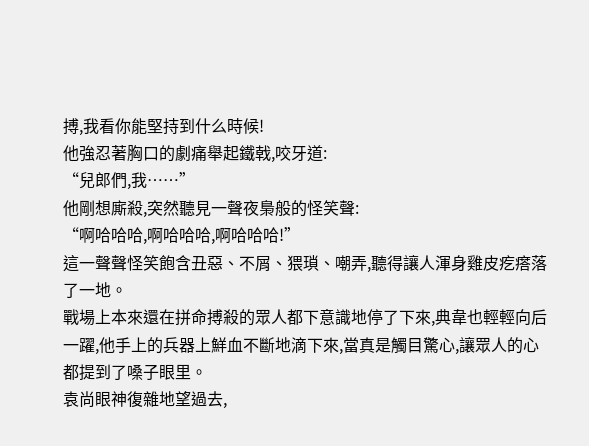搏,我看你能堅持到什么時候!
他強忍著胸口的劇痛舉起鐵戟,咬牙道:
“兒郎們,我……”
他剛想廝殺,突然聽見一聲夜梟般的怪笑聲:
“啊哈哈哈,啊哈哈哈,啊哈哈哈!”
這一聲聲怪笑飽含丑惡、不屑、猥瑣、嘲弄,聽得讓人渾身雞皮疙瘩落了一地。
戰場上本來還在拼命搏殺的眾人都下意識地停了下來,典韋也輕輕向后一躍,他手上的兵器上鮮血不斷地滴下來,當真是觸目驚心,讓眾人的心都提到了嗓子眼里。
袁尚眼神復雜地望過去,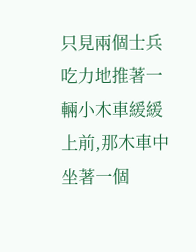只見兩個士兵吃力地推著一輛小木車緩緩上前,那木車中坐著一個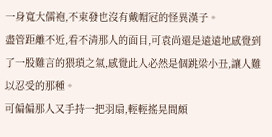一身寬大儒袍,不束發也沒有戴帽冠的怪異漢子。
盡管距離不近,看不清那人的面目,可袁尚還是遠遠地感覺到了一股難言的猥瑣之氣,感覺此人必然是個跳梁小丑,讓人難以忍受的那種。
可偏偏那人又手持一把羽扇,輕輕搖晃間頗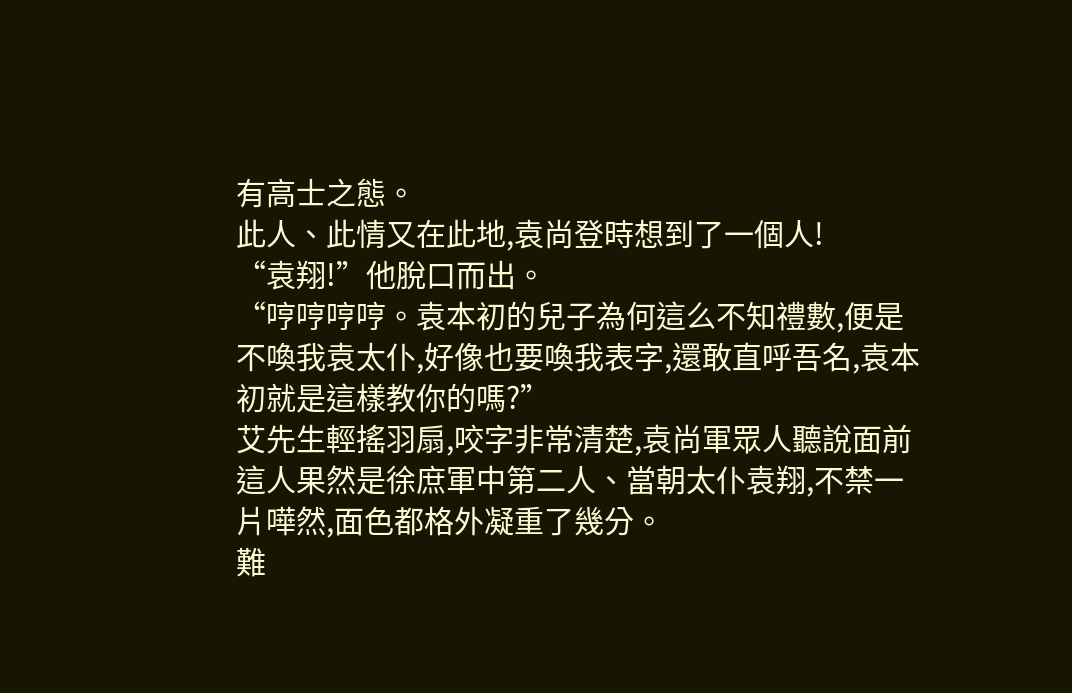有高士之態。
此人、此情又在此地,袁尚登時想到了一個人!
“袁翔!”他脫口而出。
“哼哼哼哼。袁本初的兒子為何這么不知禮數,便是不喚我袁太仆,好像也要喚我表字,還敢直呼吾名,袁本初就是這樣教你的嗎?”
艾先生輕搖羽扇,咬字非常清楚,袁尚軍眾人聽說面前這人果然是徐庶軍中第二人、當朝太仆袁翔,不禁一片嘩然,面色都格外凝重了幾分。
難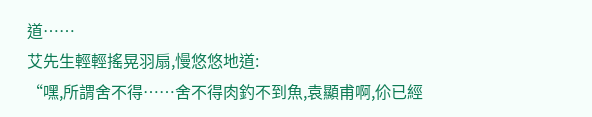道……
艾先生輕輕搖晃羽扇,慢悠悠地道:
“嘿,所謂舍不得……舍不得肉釣不到魚,袁顯甫啊,伱已經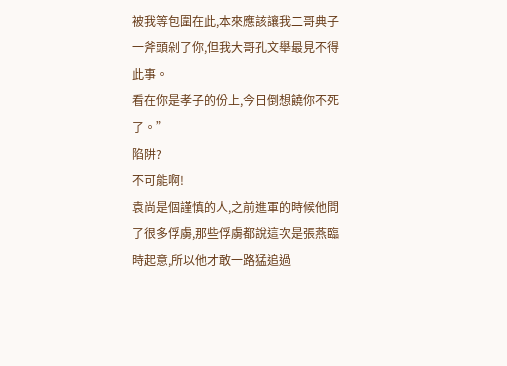被我等包圍在此,本來應該讓我二哥典子一斧頭剁了你,但我大哥孔文舉最見不得此事。
看在你是孝子的份上,今日倒想饒你不死了。”
陷阱?
不可能啊!
袁尚是個謹慎的人,之前進軍的時候他問了很多俘虜,那些俘虜都說這次是張燕臨時起意,所以他才敢一路猛追過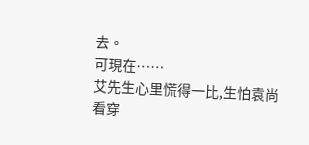去。
可現在……
艾先生心里慌得一比,生怕袁尚看穿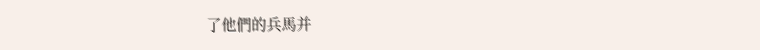了他們的兵馬并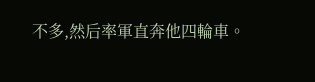不多,然后率軍直奔他四輪車。